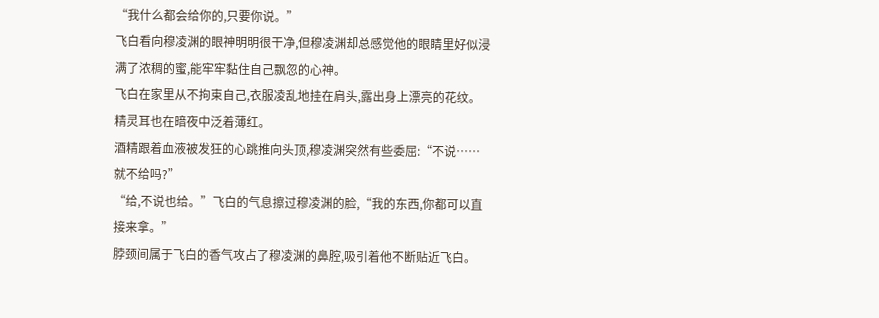“我什么都会给你的,只要你说。”
飞白看向穆凌渊的眼神明明很干净,但穆凌渊却总感觉他的眼睛里好似浸满了浓稠的蜜,能牢牢黏住自己飘忽的心神。
飞白在家里从不拘束自己,衣服凌乱地挂在肩头,露出身上漂亮的花纹。
精灵耳也在暗夜中泛着薄红。
酒精跟着血液被发狂的心跳推向头顶,穆凌渊突然有些委屈:“不说……就不给吗?”
“给,不说也给。”飞白的气息擦过穆凌渊的脸,“我的东西,你都可以直接来拿。”
脖颈间属于飞白的香气攻占了穆凌渊的鼻腔,吸引着他不断贴近飞白。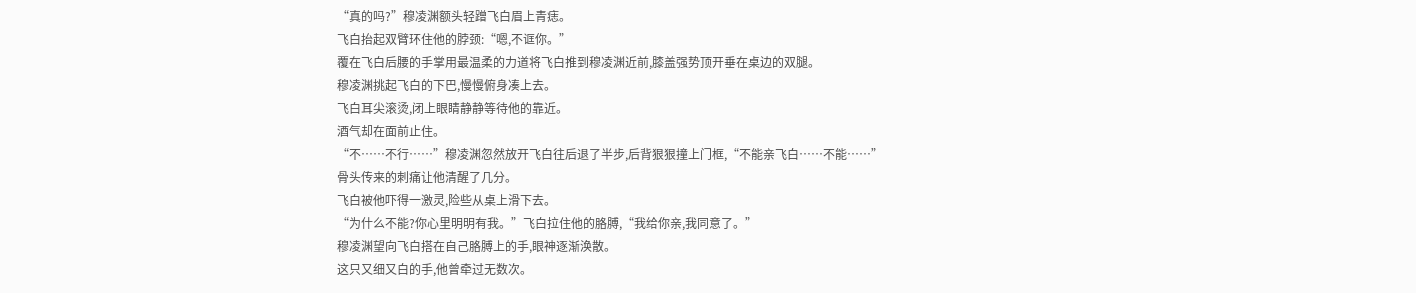“真的吗?”穆凌渊额头轻蹭飞白眉上青痣。
飞白抬起双臂环住他的脖颈:“嗯,不诓你。”
覆在飞白后腰的手掌用最温柔的力道将飞白推到穆凌渊近前,膝盖强势顶开垂在桌边的双腿。
穆凌渊挑起飞白的下巴,慢慢俯身凑上去。
飞白耳尖滚烫,闭上眼睛静静等待他的靠近。
酒气却在面前止住。
“不……不行……”穆凌渊忽然放开飞白往后退了半步,后背狠狠撞上门框,“不能亲飞白……不能……”
骨头传来的刺痛让他清醒了几分。
飞白被他吓得一激灵,险些从桌上滑下去。
“为什么不能?你心里明明有我。”飞白拉住他的胳膊,“我给你亲,我同意了。”
穆凌渊望向飞白搭在自己胳膊上的手,眼神逐渐涣散。
这只又细又白的手,他曾牵过无数次。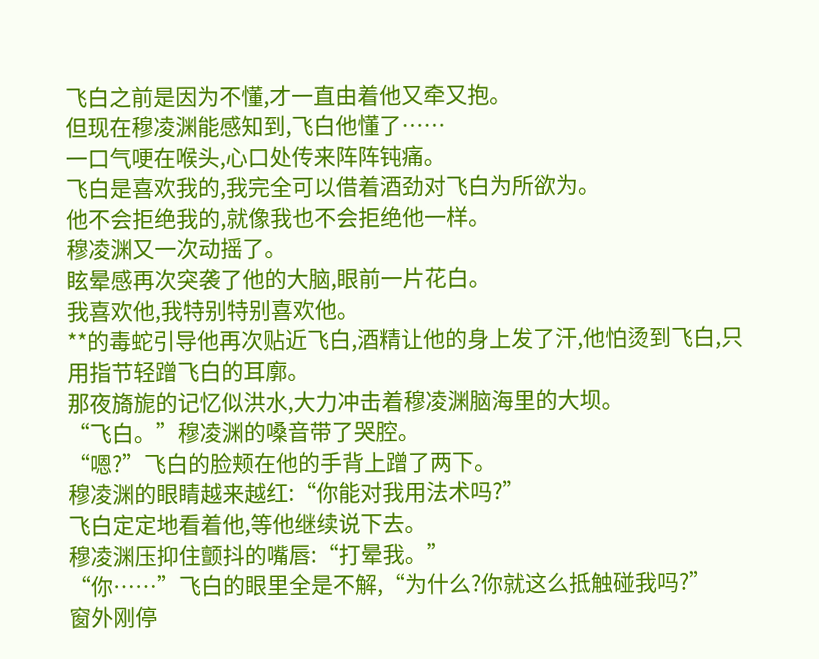飞白之前是因为不懂,才一直由着他又牵又抱。
但现在穆凌渊能感知到,飞白他懂了……
一口气哽在喉头,心口处传来阵阵钝痛。
飞白是喜欢我的,我完全可以借着酒劲对飞白为所欲为。
他不会拒绝我的,就像我也不会拒绝他一样。
穆凌渊又一次动摇了。
眩晕感再次突袭了他的大脑,眼前一片花白。
我喜欢他,我特别特别喜欢他。
**的毒蛇引导他再次贴近飞白,酒精让他的身上发了汗,他怕烫到飞白,只用指节轻蹭飞白的耳廓。
那夜旖旎的记忆似洪水,大力冲击着穆凌渊脑海里的大坝。
“飞白。”穆凌渊的嗓音带了哭腔。
“嗯?”飞白的脸颊在他的手背上蹭了两下。
穆凌渊的眼睛越来越红:“你能对我用法术吗?”
飞白定定地看着他,等他继续说下去。
穆凌渊压抑住颤抖的嘴唇:“打晕我。”
“你……”飞白的眼里全是不解,“为什么?你就这么抵触碰我吗?”
窗外刚停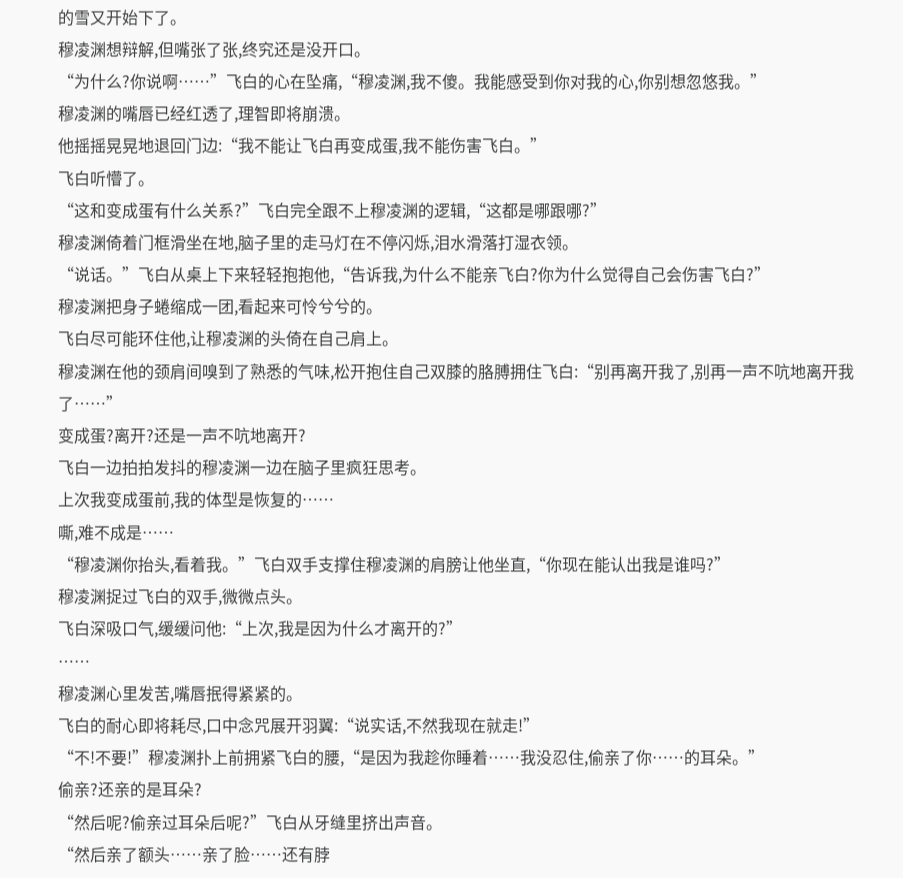的雪又开始下了。
穆凌渊想辩解,但嘴张了张,终究还是没开口。
“为什么?你说啊……”飞白的心在坠痛,“穆凌渊,我不傻。我能感受到你对我的心,你别想忽悠我。”
穆凌渊的嘴唇已经红透了,理智即将崩溃。
他摇摇晃晃地退回门边:“我不能让飞白再变成蛋,我不能伤害飞白。”
飞白听懵了。
“这和变成蛋有什么关系?”飞白完全跟不上穆凌渊的逻辑,“这都是哪跟哪?”
穆凌渊倚着门框滑坐在地,脑子里的走马灯在不停闪烁,泪水滑落打湿衣领。
“说话。”飞白从桌上下来轻轻抱抱他,“告诉我,为什么不能亲飞白?你为什么觉得自己会伤害飞白?”
穆凌渊把身子蜷缩成一团,看起来可怜兮兮的。
飞白尽可能环住他,让穆凌渊的头倚在自己肩上。
穆凌渊在他的颈肩间嗅到了熟悉的气味,松开抱住自己双膝的胳膊拥住飞白:“别再离开我了,别再一声不吭地离开我了……”
变成蛋?离开?还是一声不吭地离开?
飞白一边拍拍发抖的穆凌渊一边在脑子里疯狂思考。
上次我变成蛋前,我的体型是恢复的……
嘶,难不成是……
“穆凌渊你抬头,看着我。”飞白双手支撑住穆凌渊的肩膀让他坐直,“你现在能认出我是谁吗?”
穆凌渊捉过飞白的双手,微微点头。
飞白深吸口气,缓缓问他:“上次,我是因为什么才离开的?”
……
穆凌渊心里发苦,嘴唇抿得紧紧的。
飞白的耐心即将耗尽,口中念咒展开羽翼:“说实话,不然我现在就走!”
“不!不要!”穆凌渊扑上前拥紧飞白的腰,“是因为我趁你睡着……我没忍住,偷亲了你……的耳朵。”
偷亲?还亲的是耳朵?
“然后呢?偷亲过耳朵后呢?”飞白从牙缝里挤出声音。
“然后亲了额头……亲了脸……还有脖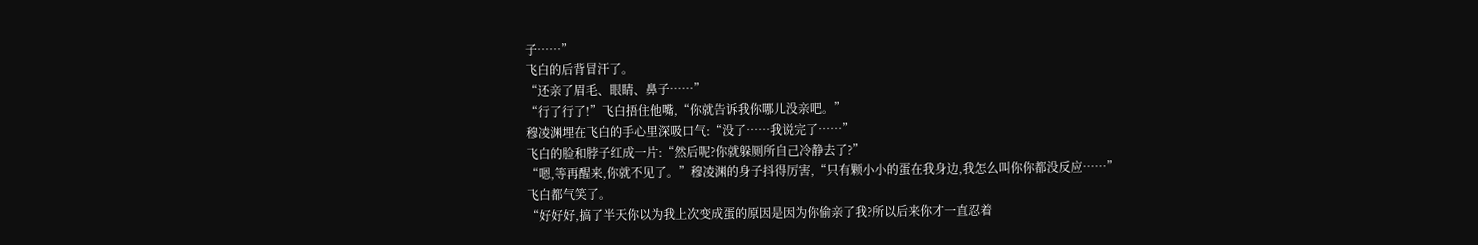子……”
飞白的后背冒汗了。
“还亲了眉毛、眼睛、鼻子……”
“行了行了!”飞白捂住他嘴,“你就告诉我你哪儿没亲吧。”
穆凌渊埋在飞白的手心里深吸口气:“没了……我说完了……”
飞白的脸和脖子红成一片:“然后呢?你就躲厕所自己冷静去了?”
“嗯,等再醒来,你就不见了。”穆凌渊的身子抖得厉害,“只有颗小小的蛋在我身边,我怎么叫你你都没反应……”
飞白都气笑了。
“好好好,搞了半天你以为我上次变成蛋的原因是因为你偷亲了我?所以后来你才一直忍着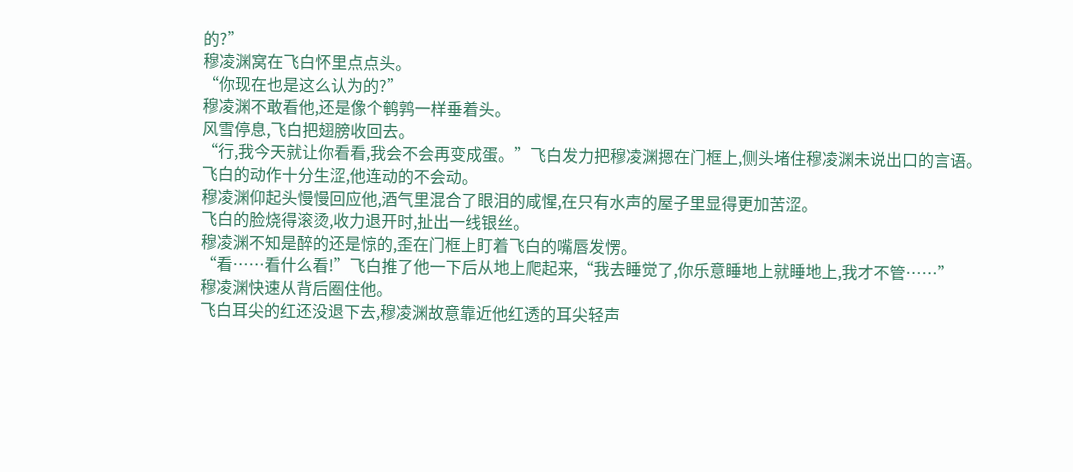的?”
穆凌渊窝在飞白怀里点点头。
“你现在也是这么认为的?”
穆凌渊不敢看他,还是像个鹌鹑一样垂着头。
风雪停息,飞白把翅膀收回去。
“行,我今天就让你看看,我会不会再变成蛋。”飞白发力把穆凌渊摁在门框上,侧头堵住穆凌渊未说出口的言语。
飞白的动作十分生涩,他连动的不会动。
穆凌渊仰起头慢慢回应他,酒气里混合了眼泪的咸惺,在只有水声的屋子里显得更加苦涩。
飞白的脸烧得滚烫,收力退开时,扯出一线银丝。
穆凌渊不知是醉的还是惊的,歪在门框上盯着飞白的嘴唇发愣。
“看……看什么看!”飞白推了他一下后从地上爬起来,“我去睡觉了,你乐意睡地上就睡地上,我才不管……”
穆凌渊快速从背后圈住他。
飞白耳尖的红还没退下去,穆凌渊故意靠近他红透的耳尖轻声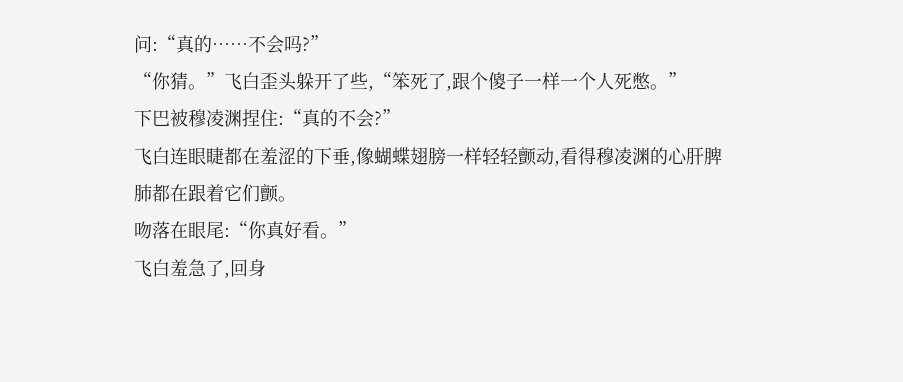问:“真的……不会吗?”
“你猜。”飞白歪头躲开了些,“笨死了,跟个傻子一样一个人死憋。”
下巴被穆凌渊捏住:“真的不会?”
飞白连眼睫都在羞涩的下垂,像蝴蝶翅膀一样轻轻颤动,看得穆凌渊的心肝脾肺都在跟着它们颤。
吻落在眼尾:“你真好看。”
飞白羞急了,回身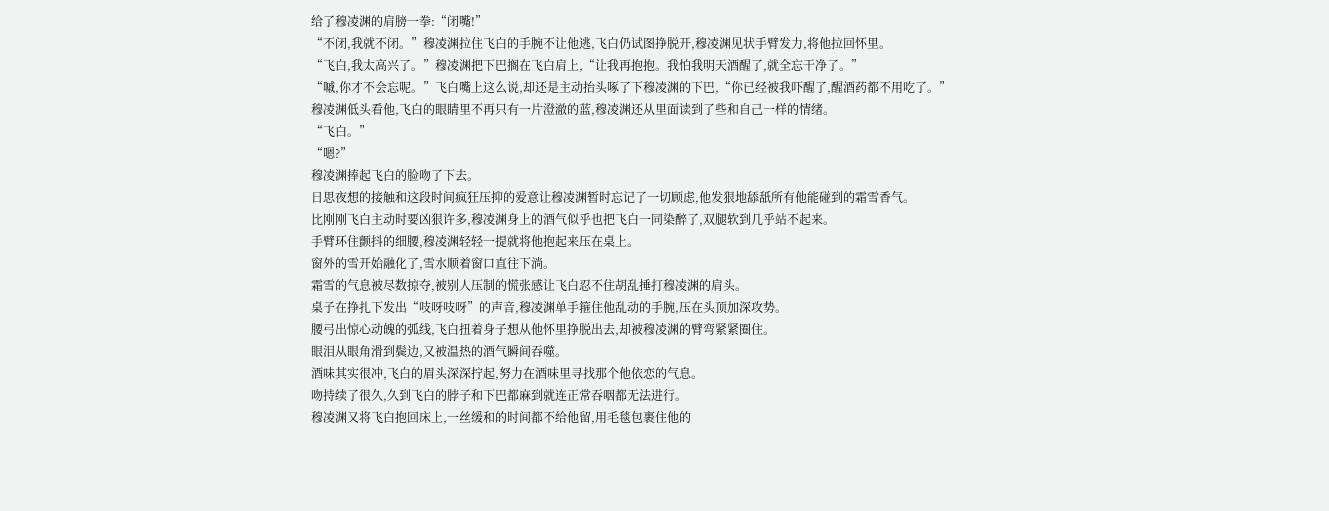给了穆凌渊的肩膀一拳:“闭嘴!”
“不闭,我就不闭。”穆凌渊拉住飞白的手腕不让他逃,飞白仍试图挣脱开,穆凌渊见状手臂发力,将他拉回怀里。
“飞白,我太高兴了。”穆凌渊把下巴搁在飞白肩上,“让我再抱抱。我怕我明天酒醒了,就全忘干净了。”
“嘁,你才不会忘呢。”飞白嘴上这么说,却还是主动抬头啄了下穆凌渊的下巴,“你已经被我吓醒了,醒酒药都不用吃了。”
穆凌渊低头看他,飞白的眼睛里不再只有一片澄澈的蓝,穆凌渊还从里面读到了些和自己一样的情绪。
“飞白。”
“嗯?”
穆凌渊捧起飞白的脸吻了下去。
日思夜想的接触和这段时间疯狂压抑的爱意让穆凌渊暂时忘记了一切顾虑,他发狠地舔舐所有他能碰到的霜雪香气。
比刚刚飞白主动时要凶狠许多,穆凌渊身上的酒气似乎也把飞白一同染醉了,双腿软到几乎站不起来。
手臂环住颤抖的细腰,穆凌渊轻轻一提就将他抱起来压在桌上。
窗外的雪开始融化了,雪水顺着窗口直往下淌。
霜雪的气息被尽数掠夺,被别人压制的慌张感让飞白忍不住胡乱捶打穆凌渊的肩头。
桌子在挣扎下发出“吱呀吱呀”的声音,穆凌渊单手箍住他乱动的手腕,压在头顶加深攻势。
腰弓出惊心动魄的弧线,飞白扭着身子想从他怀里挣脱出去,却被穆凌渊的臂弯紧紧圈住。
眼泪从眼角滑到鬓边,又被温热的酒气瞬间吞噬。
酒味其实很冲,飞白的眉头深深拧起,努力在酒味里寻找那个他依恋的气息。
吻持续了很久,久到飞白的脖子和下巴都麻到就连正常吞咽都无法进行。
穆凌渊又将飞白抱回床上,一丝缓和的时间都不给他留,用毛毯包裹住他的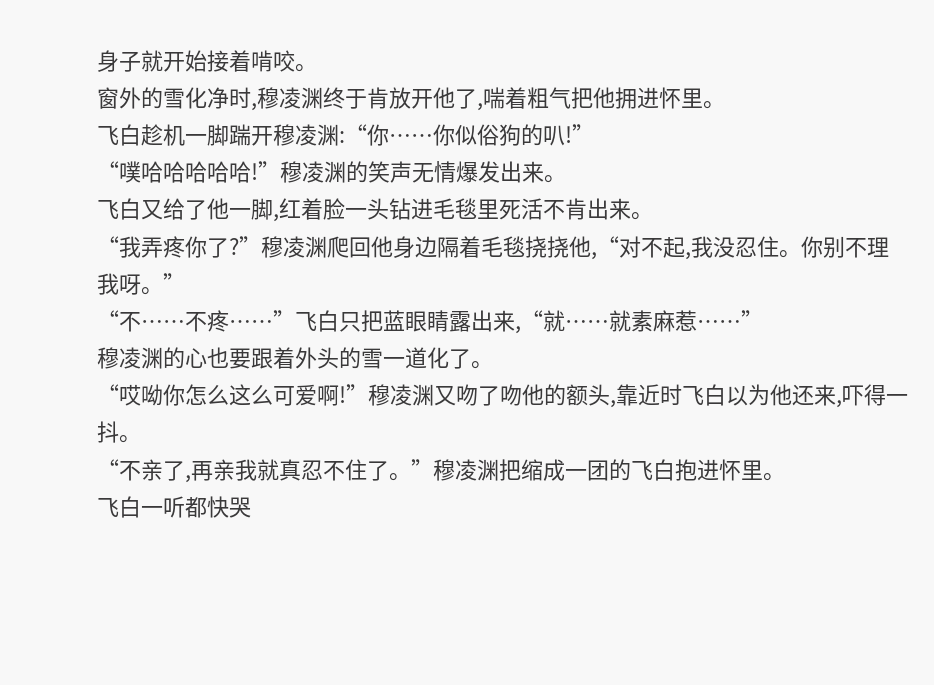身子就开始接着啃咬。
窗外的雪化净时,穆凌渊终于肯放开他了,喘着粗气把他拥进怀里。
飞白趁机一脚踹开穆凌渊:“你……你似俗狗的叭!”
“噗哈哈哈哈哈!”穆凌渊的笑声无情爆发出来。
飞白又给了他一脚,红着脸一头钻进毛毯里死活不肯出来。
“我弄疼你了?”穆凌渊爬回他身边隔着毛毯挠挠他,“对不起,我没忍住。你别不理我呀。”
“不……不疼……”飞白只把蓝眼睛露出来,“就……就素麻惹……”
穆凌渊的心也要跟着外头的雪一道化了。
“哎呦你怎么这么可爱啊!”穆凌渊又吻了吻他的额头,靠近时飞白以为他还来,吓得一抖。
“不亲了,再亲我就真忍不住了。”穆凌渊把缩成一团的飞白抱进怀里。
飞白一听都快哭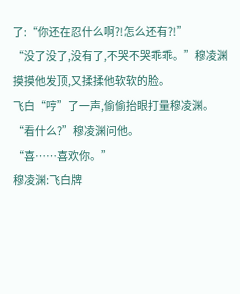了:“你还在忍什么啊?!怎么还有?!”
“没了没了,没有了,不哭不哭乖乖。”穆凌渊摸摸他发顶,又揉揉他软软的脸。
飞白“哼”了一声,偷偷抬眼打量穆凌渊。
“看什么?”穆凌渊问他。
“喜……喜欢你。”
穆凌渊:飞白牌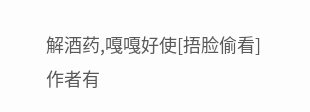解酒药,嘎嘎好使[捂脸偷看]
作者有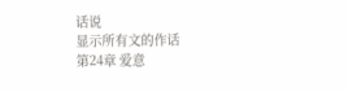话说
显示所有文的作话
第24章 爱意